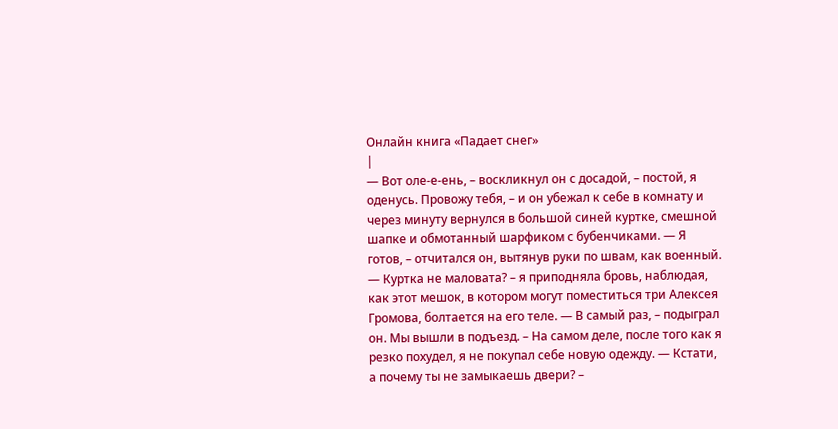Онлайн книга «Падает снег»
|
— Вот оле-е-ень, – воскликнул он с досадой, – постой, я оденусь. Провожу тебя, – и он убежал к себе в комнату и через минуту вернулся в большой синей куртке, смешной шапке и обмотанный шарфиком с бубенчиками. — Я готов, – отчитался он, вытянув руки по швам, как военный. — Куртка не маловата? – я приподняла бровь, наблюдая, как этот мешок, в котором могут поместиться три Алексея Громова, болтается на его теле. — В самый раз, – подыграл он. Мы вышли в подъезд. – На самом деле, после того как я резко похудел, я не покупал себе новую одежду. — Кстати, а почему ты не замыкаешь двери? –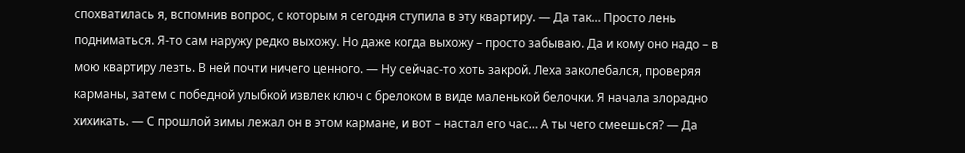спохватилась я, вспомнив вопрос, с которым я сегодня ступила в эту квартиру. — Да так… Просто лень подниматься. Я-то сам наружу редко выхожу. Но даже когда выхожу – просто забываю. Да и кому оно надо – в мою квартиру лезть. В ней почти ничего ценного. — Ну сейчас-то хоть закрой. Леха заколебался, проверяя карманы, затем с победной улыбкой извлек ключ с брелоком в виде маленькой белочки. Я начала злорадно хихикать. — С прошлой зимы лежал он в этом кармане, и вот – настал его час… А ты чего смеешься? — Да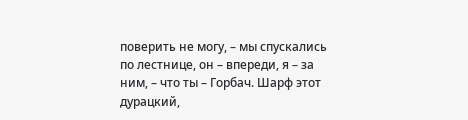поверить не могу, – мы спускались по лестнице, он – впереди, я – за ним, – что ты – Горбач. Шарф этот дурацкий,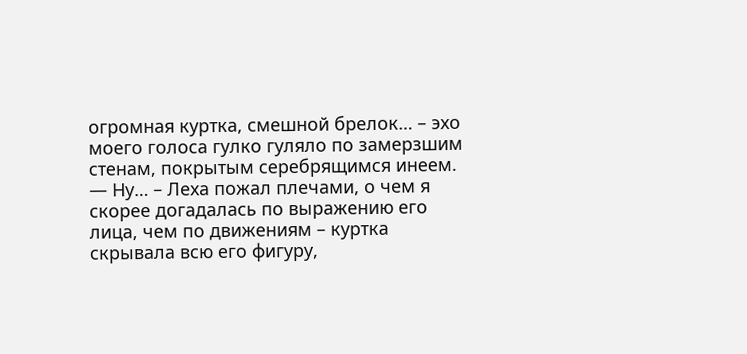огромная куртка, смешной брелок… – эхо моего голоса гулко гуляло по замерзшим стенам, покрытым серебрящимся инеем. — Ну… – Леха пожал плечами, о чем я скорее догадалась по выражению его лица, чем по движениям – куртка скрывала всю его фигуру,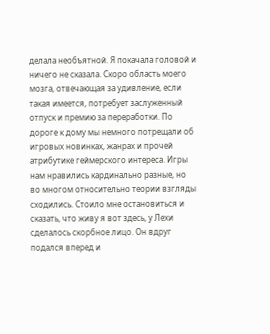делала необъятной. Я покачала головой и ничего не сказала. Скоро область моего мозга, отвечающая за удивление, если такая имеется, потребует заслуженный отпуск и премию за переработки. По дороге к дому мы немного потрещали об игровых новинках, жанрах и прочей атрибутике геймерского интереса. Игры нам нравились кардинально разные, но во многом относительно теории взгляды сходились. Стоило мне остановиться и сказать, что живу я вот здесь, у Лехи сделалось скорбное лицо. Он вдруг подался вперед и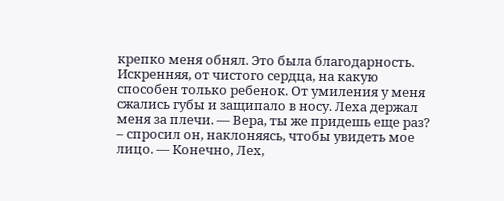крепко меня обнял. Это была благодарность. Искренняя, от чистого сердца, на какую способен только ребенок. От умиления у меня сжались губы и защипало в носу. Леха держал меня за плечи. — Вера, ты же придешь еще раз? – спросил он, наклоняясь, чтобы увидеть мое лицо. — Конечно, Лех,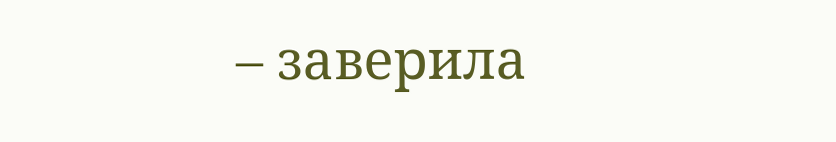– заверила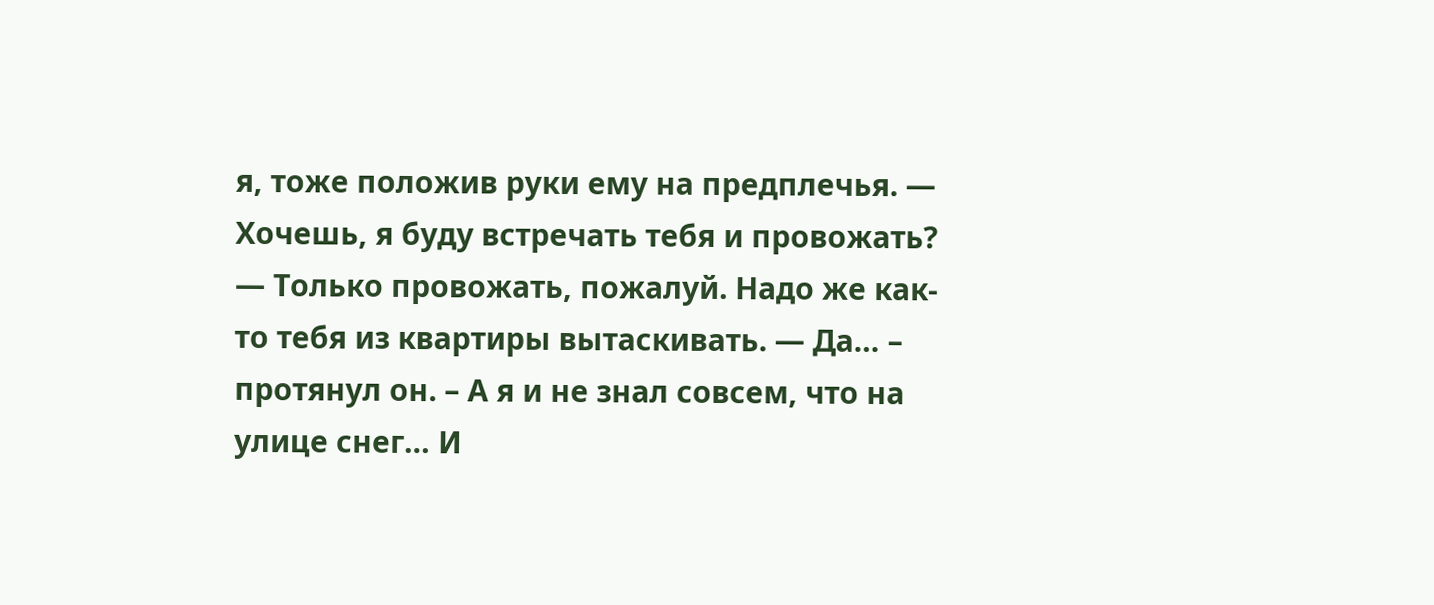я, тоже положив руки ему на предплечья. — Хочешь, я буду встречать тебя и провожать? — Только провожать, пожалуй. Надо же как-то тебя из квартиры вытаскивать. — Да… – протянул он. – А я и не знал совсем, что на улице снег… И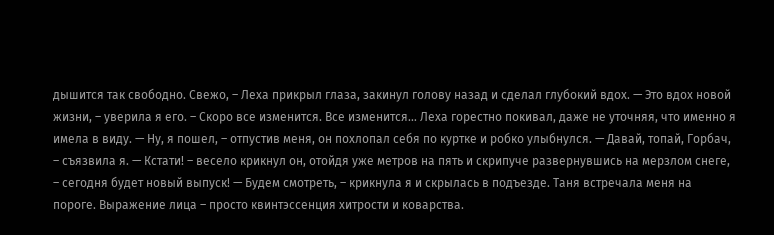дышится так свободно. Свежо, – Леха прикрыл глаза, закинул голову назад и сделал глубокий вдох. — Это вдох новой жизни, – уверила я его. – Скоро все изменится. Все изменится… Леха горестно покивал, даже не уточняя, что именно я имела в виду. — Ну, я пошел, – отпустив меня, он похлопал себя по куртке и робко улыбнулся. — Давай, топай, Горбач, – съязвила я. — Кстати! – весело крикнул он, отойдя уже метров на пять и скрипуче развернувшись на мерзлом снеге, – сегодня будет новый выпуск! — Будем смотреть, – крикнула я и скрылась в подъезде. Таня встречала меня на пороге. Выражение лица – просто квинтэссенция хитрости и коварства.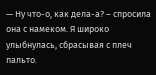— Ну что-о, как дела-а? – спросила она с намеком. Я широко улыбнулась, сбрасывая с плеч пальто.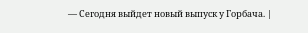— Сегодня выйдет новый выпуск у Горбача. |